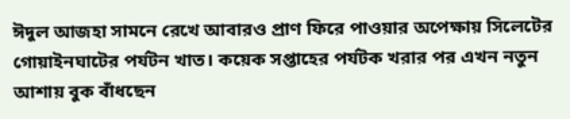ঈদুল আজহা সামনে রেখে আবারও প্রাণ ফিরে পাওয়ার অপেক্ষায় সিলেটের গোয়াইনঘাটের পর্যটন খাত। কয়েক সপ্তাহের পর্যটক খরার পর এখন নতুন আশায় বুক বাঁধছেন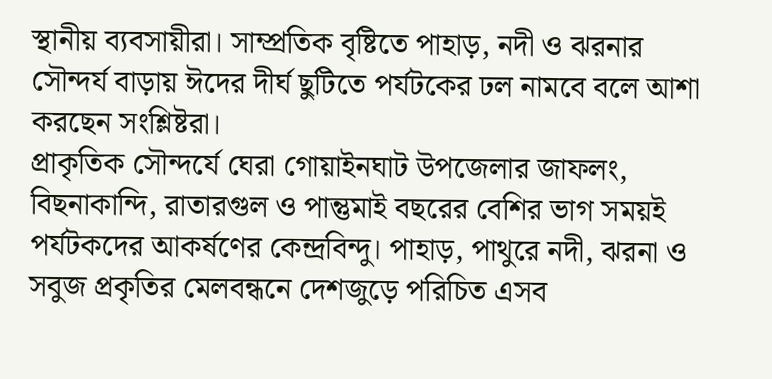স্থানীয় ব্যবসায়ীরা। সাম্প্রতিক বৃষ্টিতে পাহাড়, নদী ও ঝরনার সৌন্দর্য বাড়ায় ঈদের দীর্ঘ ছুটিতে পর্যটকের ঢল নামবে বলে আশা করছেন সংশ্লিষ্টরা।
প্রাকৃতিক সৌন্দর্যে ঘেরা গোয়াইনঘাট উপজেলার জাফলং, বিছনাকান্দি, রাতারগুল ও পান্তুমাই বছরের বেশির ভাগ সময়ই পর্যটকদের আকর্ষণের কেন্দ্রবিন্দু। পাহাড়, পাথুরে নদী, ঝরনা ও সবুজ প্রকৃতির মেলবন্ধনে দেশজুড়ে পরিচিত এসব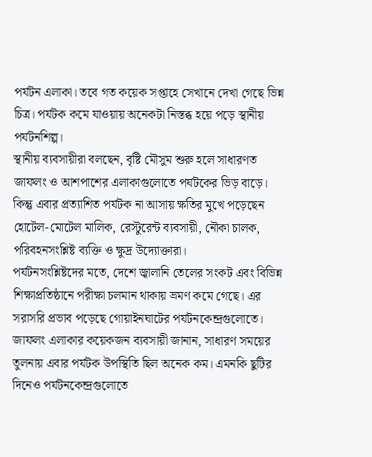পর্যটন এলাকা। তবে গত কয়েক সপ্তাহে সেখানে দেখা গেছে ভিন্ন চিত্র। পর্যটক কমে যাওয়ায় অনেকটা নিস্তব্ধ হয়ে পড়ে স্থানীয় পর্যটনশিল্প।
স্থানীয় ব্যবসায়ীরা বলছেন, বৃষ্টি মৌসুম শুরু হলে সাধারণত জাফলং ও আশপাশের এলাকাগুলোতে পর্যটকের ভিড় বাড়ে। কিন্তু এবার প্রত্যাশিত পর্যটক না আসায় ক্ষতির মুখে পড়েছেন হোটেল-মোটেল মালিক, রেস্টুরেন্ট ব্যবসায়ী, নৌকা চালক, পরিবহনসংশ্লিষ্ট ব্যক্তি ও ক্ষুদ্র উদ্যোক্তারা।
পর্যটনসংশ্লিষ্টদের মতে, দেশে জ্বালানি তেলের সংকট এবং বিভিন্ন শিক্ষাপ্রতিষ্ঠানে পরীক্ষা চলমান থাকায় ভ্রমণ কমে গেছে। এর সরাসরি প্রভাব পড়েছে গোয়াইনঘাটের পর্যটনকেন্দ্রগুলোতে।
জাফলং এলাকার কয়েকজন ব্যবসায়ী জানান, সাধারণ সময়ের তুলনায় এবার পর্যটক উপস্থিতি ছিল অনেক কম। এমনকি ছুটির দিনেও পর্যটনকেন্দ্রগুলোতে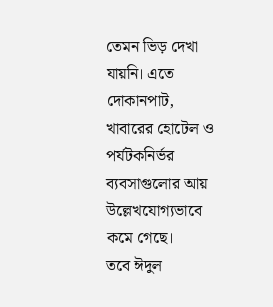তেমন ভিড় দেখা যায়নি। এতে দোকানপাট, খাবারের হোটেল ও পর্যটকনির্ভর ব্যবসাগুলোর আয় উল্লেখযোগ্যভাবে কমে গেছে।
তবে ঈদুল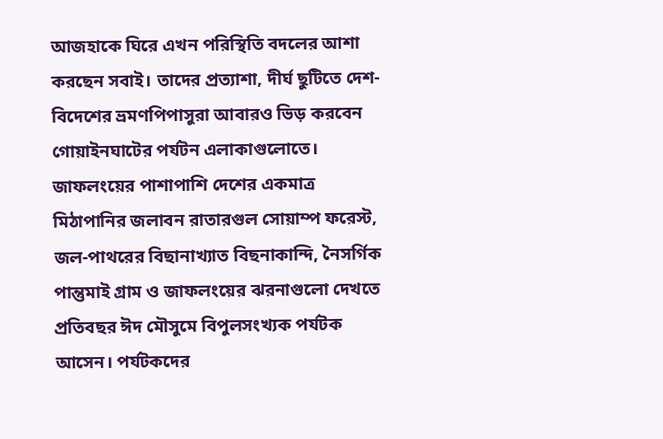আজহাকে ঘিরে এখন পরিস্থিতি বদলের আশা করছেন সবাই। তাদের প্রত্যাশা, দীর্ঘ ছুটিতে দেশ-বিদেশের ভ্রমণপিপাসুরা আবারও ভিড় করবেন গোয়াইনঘাটের পর্যটন এলাকাগুলোতে।
জাফলংয়ের পাশাপাশি দেশের একমাত্র মিঠাপানির জলাবন রাতারগুল সোয়াম্প ফরেস্ট, জল-পাথরের বিছানাখ্যাত বিছনাকান্দি, নৈসর্গিক পান্তুমাই গ্রাম ও জাফলংয়ের ঝরনাগুলো দেখতে প্রতিবছর ঈদ মৌসুমে বিপুলসংখ্যক পর্যটক আসেন। পর্যটকদের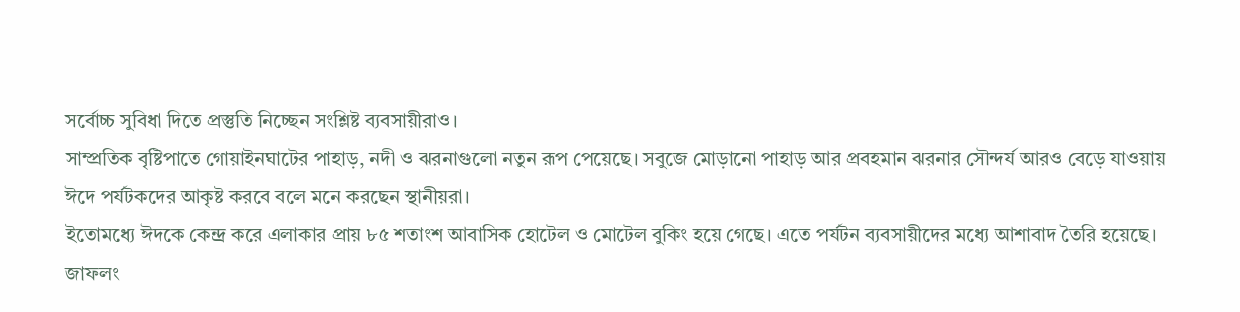সর্বোচ্চ সুবিধা দিতে প্রস্তুতি নিচ্ছেন সংশ্লিষ্ট ব্যবসায়ীরাও।
সাম্প্রতিক বৃষ্টিপাতে গোয়াইনঘাটের পাহাড়, নদী ও ঝরনাগুলো নতুন রূপ পেয়েছে। সবুজে মোড়ানো পাহাড় আর প্রবহমান ঝরনার সৌন্দর্য আরও বেড়ে যাওয়ায় ঈদে পর্যটকদের আকৃষ্ট করবে বলে মনে করছেন স্থানীয়রা।
ইতোমধ্যে ঈদকে কেন্দ্র করে এলাকার প্রায় ৮৫ শতাংশ আবাসিক হোটেল ও মোটেল বুকিং হয়ে গেছে। এতে পর্যটন ব্যবসায়ীদের মধ্যে আশাবাদ তৈরি হয়েছে।
জাফলং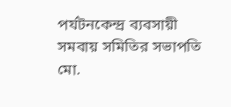পর্যটনকেন্দ্র ব্যবসায়ী সমবায় সমিতির সভাপতি মো.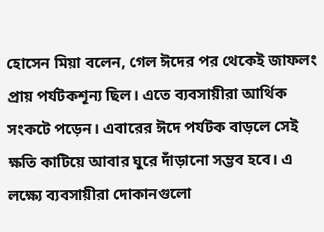হোসেন মিয়া বলেন, গেল ঈদের পর থেকেই জাফলং প্রায় পর্যটকশূন্য ছিল। এতে ব্যবসায়ীরা আর্থিক সংকটে পড়েন। এবারের ঈদে পর্যটক বাড়লে সেই ক্ষতি কাটিয়ে আবার ঘুরে দাঁড়ানো সম্ভব হবে। এ লক্ষ্যে ব্যবসায়ীরা দোকানগুলো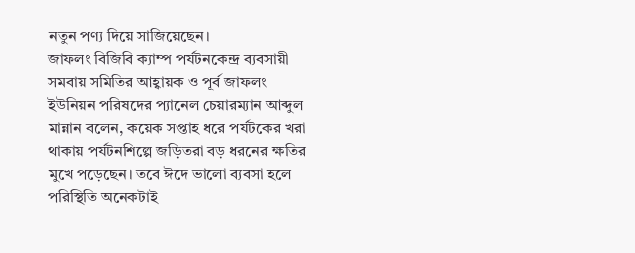নতুন পণ্য দিয়ে সাজিয়েছেন।
জাফলং বিজিবি ক্যাম্প পর্যটনকেন্দ্র ব্যবসায়ী সমবায় সমিতির আহ্বায়ক ও পূর্ব জাফলং ইউনিয়ন পরিষদের প্যানেল চেয়ারম্যান আব্দুল মান্নান বলেন, কয়েক সপ্তাহ ধরে পর্যটকের খরা থাকায় পর্যটনশিল্পে জড়িতরা বড় ধরনের ক্ষতির মুখে পড়েছেন। তবে ঈদে ভালো ব্যবসা হলে পরিস্থিতি অনেকটাই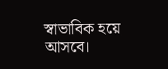স্বাভাবিক হয়ে আসবে।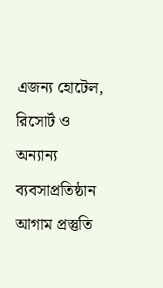এজন্য হোটেল, রিসোর্ট ও অন্যান্য ব্যবসাপ্রতিষ্ঠান আগাম প্রস্তুতি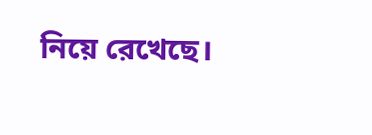নিয়ে রেখেছে।